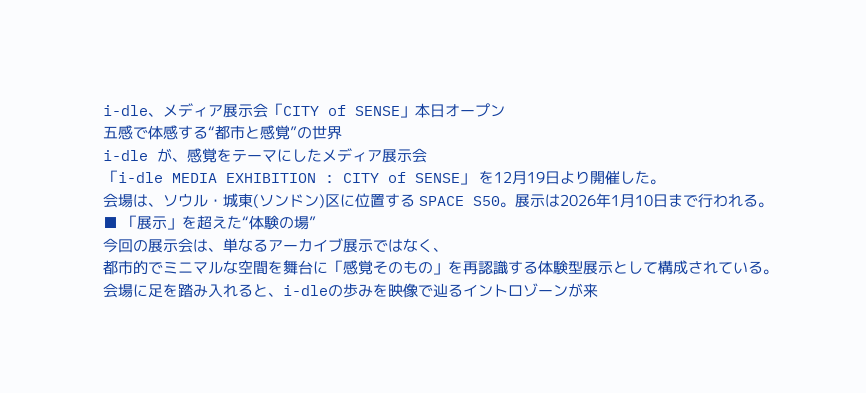i-dle、メディア展示会「CITY of SENSE」本日オープン
五感で体感する“都市と感覚”の世界
i-dle が、感覚をテーマにしたメディア展示会
「i-dle MEDIA EXHIBITION : CITY of SENSE」 を12月19日より開催した。
会場は、ソウル・城東(ソンドン)区に位置する SPACE S50。展示は2026年1月10日まで行われる。
■ 「展示」を超えた“体験の場”
今回の展示会は、単なるアーカイブ展示ではなく、
都市的でミニマルな空間を舞台に「感覚そのもの」を再認識する体験型展示として構成されている。
会場に足を踏み入れると、i-dleの歩みを映像で辿るイントロゾーンが来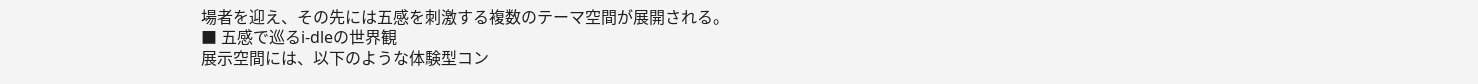場者を迎え、その先には五感を刺激する複数のテーマ空間が展開される。
■ 五感で巡るi-dleの世界観
展示空間には、以下のような体験型コン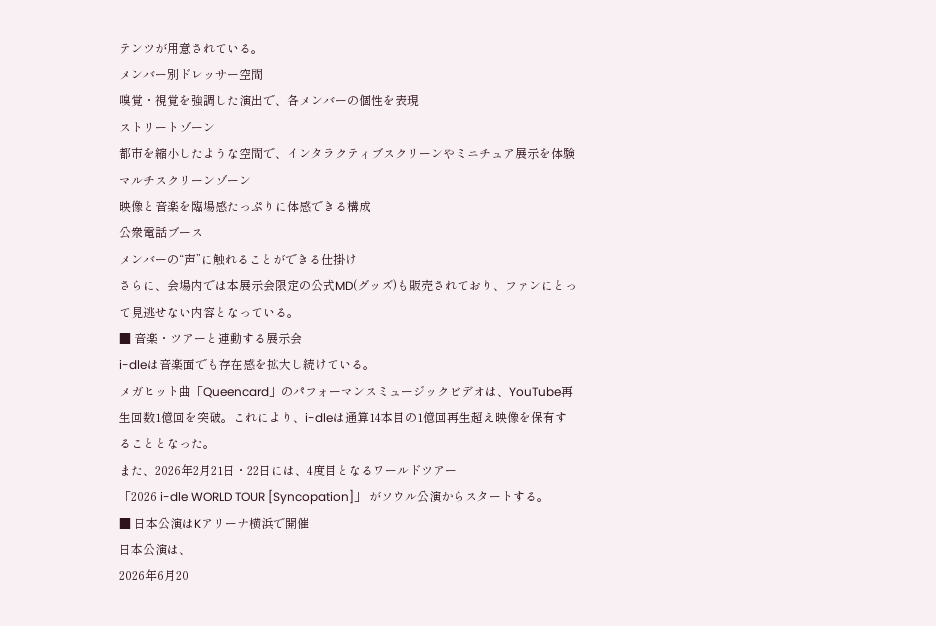テンツが用意されている。
メンバー別ドレッサー空間
嗅覚・視覚を強調した演出で、各メンバーの個性を表現
ストリートゾーン
都市を縮小したような空間で、インタラクティブスクリーンやミニチュア展示を体験
マルチスクリーンゾーン
映像と音楽を臨場感たっぷりに体感できる構成
公衆電話ブース
メンバーの“声”に触れることができる仕掛け
さらに、会場内では本展示会限定の公式MD(グッズ)も販売されており、ファンにとって見逃せない内容となっている。
■ 音楽・ツアーと連動する展示会
i-dleは音楽面でも存在感を拡大し続けている。
メガヒット曲「Queencard」のパフォーマンスミュージックビデオは、YouTube再生回数1億回を突破。これにより、i-dleは通算14本目の1億回再生超え映像を保有することとなった。
また、2026年2月21日・22日には、4度目となるワールドツアー
「2026 i-dle WORLD TOUR [Syncopation]」 がソウル公演からスタートする。
■ 日本公演はKアリーナ横浜で開催
日本公演は、
2026年6月20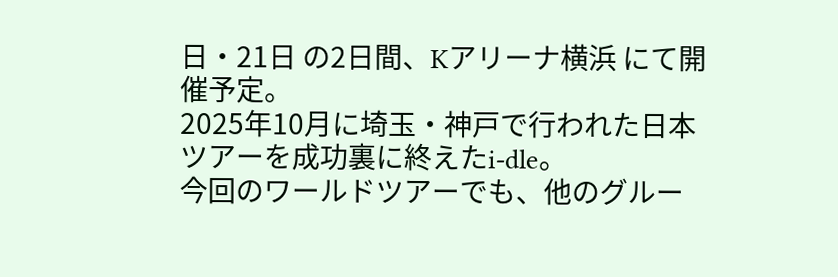日・21日 の2日間、Kアリーナ横浜 にて開催予定。
2025年10月に埼玉・神戸で行われた日本ツアーを成功裏に終えたi-dle。
今回のワールドツアーでも、他のグルー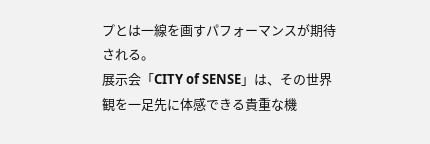プとは一線を画すパフォーマンスが期待される。
展示会「CITY of SENSE」は、その世界観を一足先に体感できる貴重な機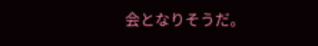会となりそうだ。